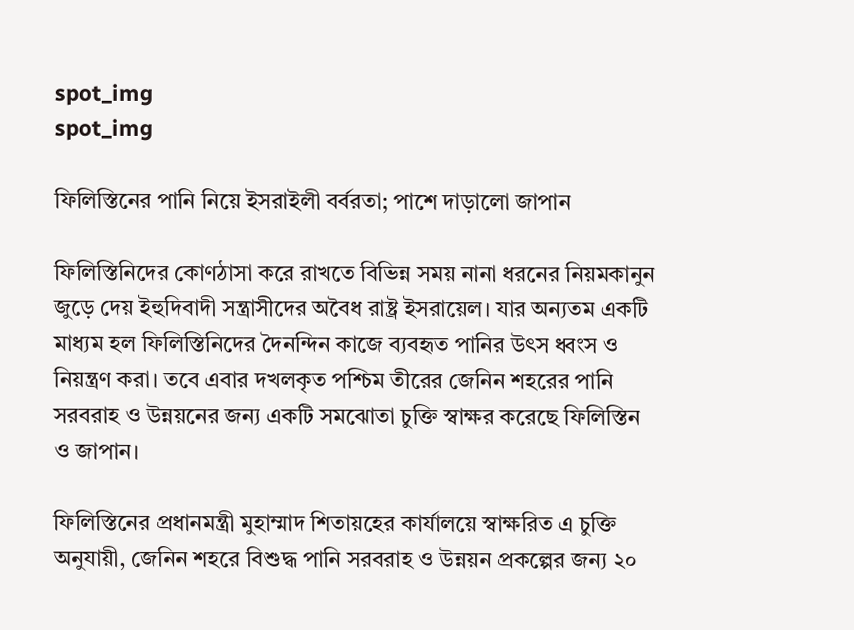spot_img
spot_img

ফিলিস্তিনের পানি নিয়ে ইসরাইলী বর্বরতা; পাশে দাড়ালো জাপান

ফিলিস্তিনিদের কোণঠাসা করে রাখতে বিভিন্ন সময় নানা ধরনের নিয়মকানুন জুড়ে দেয় ইহুদিবাদী সন্ত্রাসীদের অবৈধ রাষ্ট্র ইসরায়েল। যার অন্যতম একটি মাধ্যম হল ফিলিস্তিনিদের দৈনন্দিন কাজে ব্যবহৃত পানির উৎস ধ্বংস ও নিয়ন্ত্রণ করা। তবে এবার দখলকৃত পশ্চিম তীরের জেনিন শহরের পানি সরবরাহ ও উন্নয়নের জন্য একটি সমঝোতা চুক্তি স্বাক্ষর করেছে ফিলিস্তিন ও জাপান।

ফিলিস্তিনের প্রধানমন্ত্রী মুহাম্মাদ শিতায়হের কার্যালয়ে স্বাক্ষরিত এ চুক্তি অনুযায়ী, জেনিন শহরে বিশুদ্ধ পানি সরবরাহ ও উন্নয়ন প্রকল্পের জন্য ২০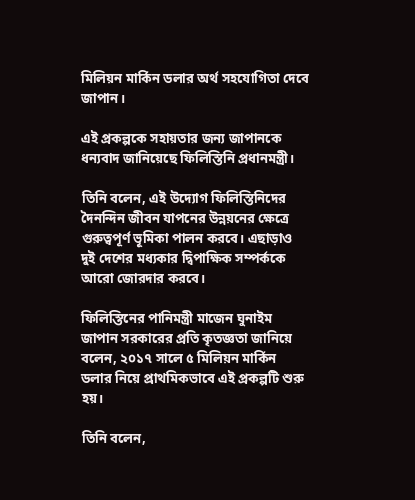মিলিয়ন মার্কিন ডলার অর্থ সহযোগিতা দেবে জাপান।

এই প্রকল্পকে সহায়তার জন্য জাপানকে ধন্যবাদ জানিয়েছে ফিলিস্তিনি প্রধানমন্ত্রী।

তিনি বলেন, এই উদ্যোগ ফিলিস্তিনিদের দৈনন্দিন জীবন যাপনের উন্নয়নের ক্ষেত্রে গুরুত্বপূর্ণ ভূমিকা পালন করবে। এছাড়াও দুই দেশের মধ্যকার দ্বিপাক্ষিক সম্পর্ককে আরো জোরদার করবে।

ফিলিস্তিনের পানিমন্ত্রী মাজেন ঘুনাইম জাপান সরকারের প্রতি কৃতজ্ঞতা জানিয়ে বলেন, ২০১৭ সালে ৫ মিলিয়ন মার্কিন ডলার নিয়ে প্রাথমিকভাবে এই প্রকল্পটি শুরু হয়।

তিনি বলেন,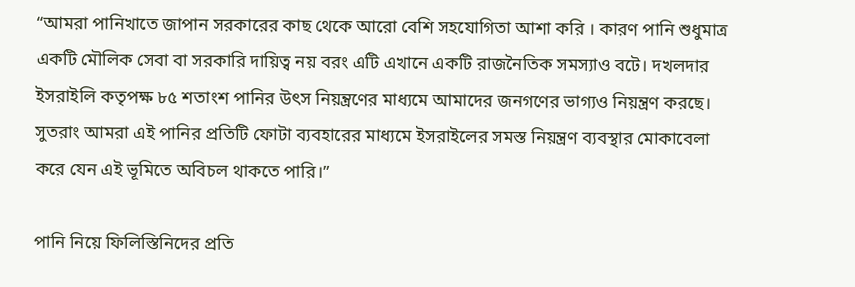“আমরা পানিখাতে জাপান সরকারের কাছ থেকে আরো বেশি সহযোগিতা আশা করি । কারণ পানি শুধুমাত্র একটি মৌলিক সেবা বা সরকারি দায়িত্ব নয় বরং এটি এখানে একটি রাজনৈতিক সমস্যাও বটে। দখলদার ইসরাইলি কতৃপক্ষ ৮৫ শতাংশ পানির উৎস নিয়ন্ত্রণের মাধ্যমে আমাদের জনগণের ভাগ্যও নিয়ন্ত্রণ করছে। সুতরাং আমরা এই পানির প্রতিটি ফোটা ব্যবহারের মাধ্যমে ইসরাইলের সমস্ত নিয়ন্ত্রণ ব্যবস্থার মোকাবেলা করে যেন এই ভূমিতে অবিচল থাকতে পারি।”

পানি নিয়ে ফিলিস্তিনিদের প্রতি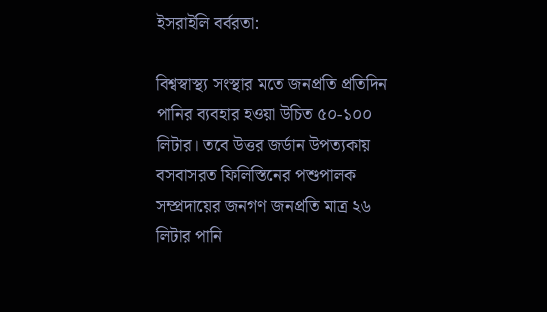ইসরাইলি বর্বরতা:

বিশ্বস্বাস্থ্য সংস্থার মতে জনপ্রতি প্রতিদিন পানির ব্যবহার হওয়া উচিত ৫০-১০০ লিটার। তবে উত্তর জর্ডান উপত্যকায় বসবাসরত ফিলিস্তিনের পশুপালক সম্প্রদায়ের জনগণ জনপ্রতি মাত্র ২৬ লিটার পানি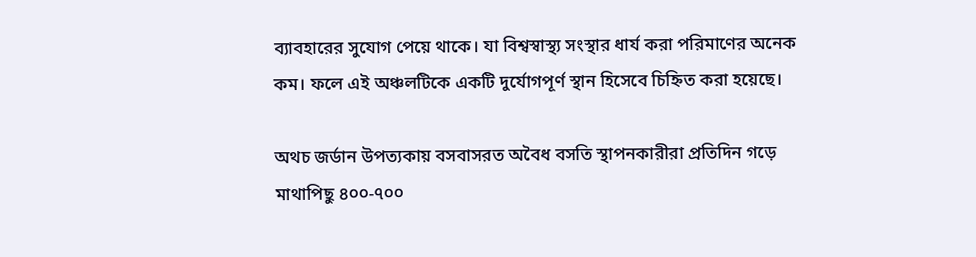ব্যাবহারের সুযোগ পেয়ে থাকে। যা বিশ্বস্বাস্থ্য সংস্থার ধার্য করা পরিমাণের অনেক কম। ফলে এই অঞ্চলটিকে একটি দুর্যোগপূর্ণ স্থান হিসেবে চিহ্নিত করা হয়েছে।

অথচ জর্ডান উপত্যকায় বসবাসরত অবৈধ বসতি স্থাপনকারীরা প্রতিদিন গড়ে মাথাপিছু ৪০০-৭০০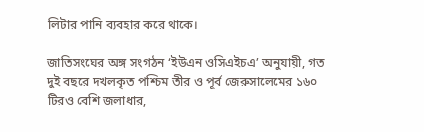লিটার পানি ব্যবহার করে থাকে।

জাতিসংঘের অঙ্গ সংগঠন ‘ইউএন ওসিএইচএ’ অনুযায়ী, গত দুই বছরে দখলকৃত পশ্চিম তীর ও পূর্ব জেরুসালেমের ১৬০ টিরও বেশি জলাধার,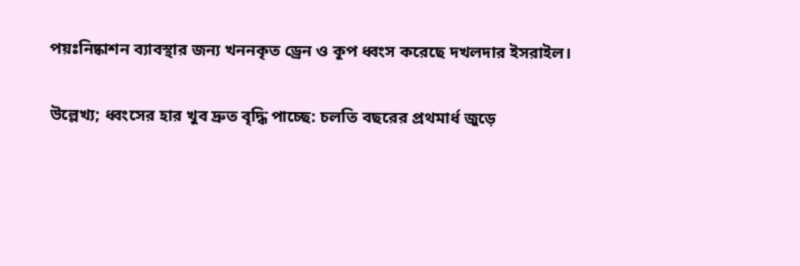পয়ঃনিষ্কাশন ব্যাবস্থার জন্য খননকৃত ড্রেন ও কূপ ধ্বংস করেছে দখলদার ইসরাইল।

উল্লেখ্য; ধ্বংসের হার খুব দ্রুত বৃদ্ধি পাচ্ছে: চলতি বছরের প্রথমার্ধ জুড়ে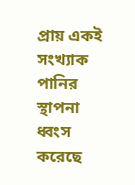প্রায় একই সংখ্যাক পানির স্থাপনা ধ্বংস করেছে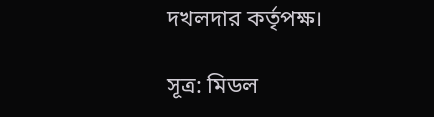দখলদার কর্তৃপক্ষ।

সূত্র: মিডল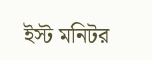ইস্ট মনিটর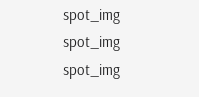spot_img
spot_img
spot_img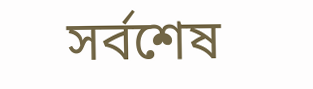সর্বশেষ